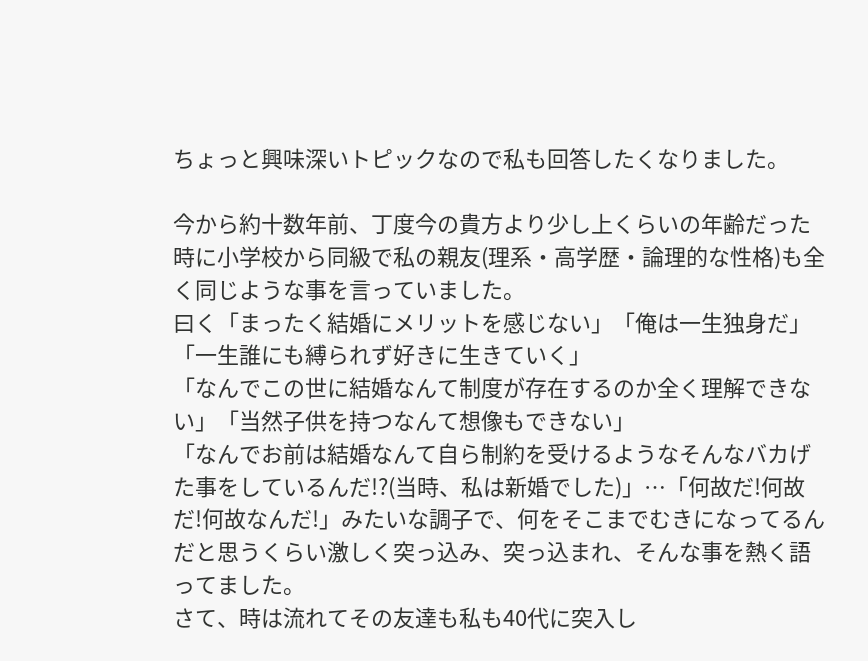ちょっと興味深いトピックなので私も回答したくなりました。

今から約十数年前、丁度今の貴方より少し上くらいの年齢だった時に小学校から同級で私の親友(理系・高学歴・論理的な性格)も全く同じような事を言っていました。
曰く「まったく結婚にメリットを感じない」「俺は一生独身だ」「一生誰にも縛られず好きに生きていく」
「なんでこの世に結婚なんて制度が存在するのか全く理解できない」「当然子供を持つなんて想像もできない」
「なんでお前は結婚なんて自ら制約を受けるようなそんなバカげた事をしているんだ!?(当時、私は新婚でした)」…「何故だ!何故だ!何故なんだ!」みたいな調子で、何をそこまでむきになってるんだと思うくらい激しく突っ込み、突っ込まれ、そんな事を熱く語ってました。
さて、時は流れてその友達も私も40代に突入し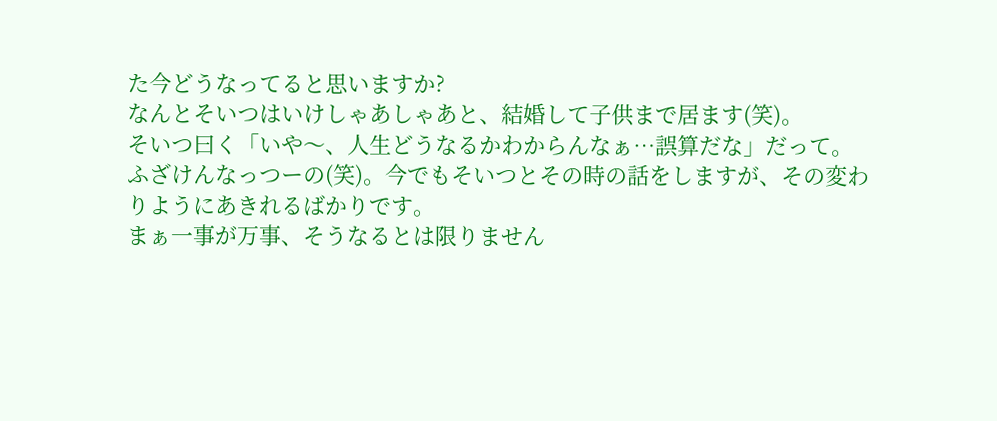た今どうなってると思いますか?
なんとそいつはいけしゃあしゃあと、結婚して子供まで居ます(笑)。
そいつ曰く「いや〜、人生どうなるかわからんなぁ…誤算だな」だって。
ふざけんなっつーの(笑)。今でもそいつとその時の話をしますが、その変わりようにあきれるばかりです。
まぁ一事が万事、そうなるとは限りません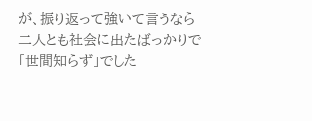が、振り返って強いて言うなら二人とも社会に出たばっかりで「世間知らず」でした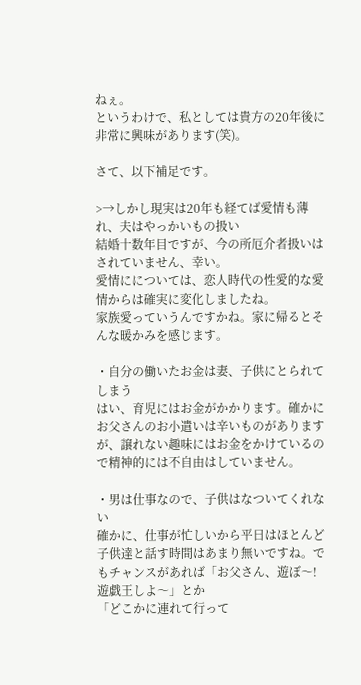ねぇ。
というわけで、私としては貴方の20年後に非常に興味があります(笑)。

さて、以下補足です。

>→しかし現実は20年も経てば愛情も薄れ、夫はやっかいもの扱い
結婚十数年目ですが、今の所厄介者扱いはされていません、幸い。
愛情にについては、恋人時代の性愛的な愛情からは確実に変化しましたね。
家族愛っていうんですかね。家に帰るとそんな暖かみを感じます。

・自分の働いたお金は妻、子供にとられてしまう
はい、育児にはお金がかかります。確かにお父さんのお小遣いは辛いものがありますが、譲れない趣味にはお金をかけているので精神的には不自由はしていません。

・男は仕事なので、子供はなついてくれない
確かに、仕事が忙しいから平日はほとんど子供達と話す時間はあまり無いですね。でもチャンスがあれば「お父さん、遊ぼ〜! 遊戯王しよ〜」とか
「どこかに連れて行って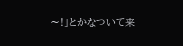〜!」とかなついて来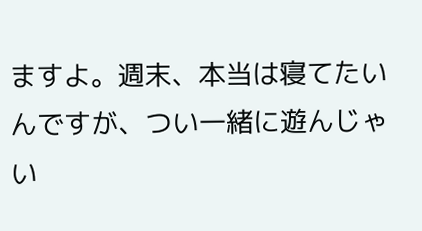ますよ。週末、本当は寝てたいんですが、つい一緒に遊んじゃい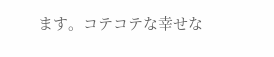ます。コテコテな幸せな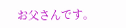お父さんです。